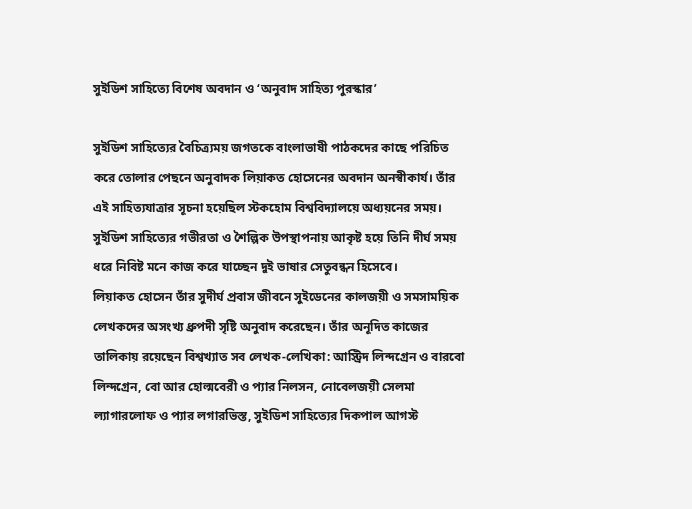সুইডিশ সাহিত্যে বিশেষ অবদান ও ‘অনুবাদ সাহিত্য পুরস্কার’

সুইডিশ সাহিত্যের বৈচিত্র্যময় জগতকে বাংলাভাষী পাঠকদের কাছে পরিচিত করে তোলার পেছনে অনুবাদক লিয়াকত হোসেনের অবদান অনস্বীকার্য। তাঁর এই সাহিত্যযাত্রার সূচনা হয়েছিল স্টকহোম বিশ্ববিদ্যালয়ে অধ্যয়নের সময়। সুইডিশ সাহিত্যের গভীরতা ও শৈল্পিক উপস্থাপনায় আকৃষ্ট হয়ে তিনি দীর্ঘ সময় ধরে নিবিষ্ট মনে কাজ করে যাচ্ছেন দুই ভাষার সেতুবন্ধন হিসেবে।
লিয়াকত হোসেন তাঁর সুদীর্ঘ প্রবাস জীবনে সুইডেনের কালজয়ী ও সমসাময়িক লেখকদের অসংখ্য ধ্রুপদী সৃষ্টি অনুবাদ করেছেন। তাঁর অনূদিত কাজের তালিকায় রয়েছেন বিশ্বখ্যাত সব লেখক-লেখিকা: আস্ট্রিদ লিন্দগ্রেন ও বারবো লিন্দগ্রেন, বো আর হোল্মবেরী ও প্যার নিলসন, নোবেলজয়ী সেলমা ল্যাগারলোফ ও প্যার লগারভিস্ত, সুইডিশ সাহিত্যের দিকপাল আগস্ট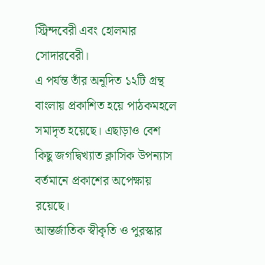স্ট্রিন্দবেরী এবং হোলমার সোদারবেরী।
এ পর্যন্ত তাঁর অনূদিত ১২টি গ্রন্থ বাংলায় প্রকাশিত হয়ে পাঠকমহলে সমাদৃত হয়েছে। এছাড়াও বেশ কিছু জগদ্বিখ্যাত ক্লাসিক উপন্যাস বর্তমানে প্রকাশের অপেক্ষায় রয়েছে।
আন্তর্জাতিক স্বীকৃতি ও পুরস্কার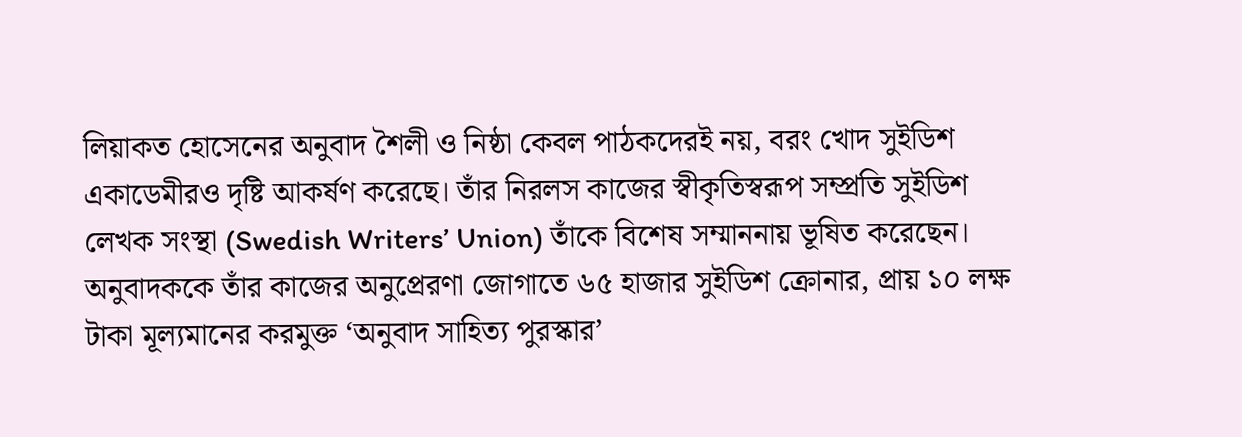লিয়াকত হোসেনের অনুবাদ শৈলী ও নিষ্ঠা কেবল পাঠকদেরই নয়, বরং খোদ সুইডিশ একাডেমীরও দৃষ্টি আকর্ষণ করেছে। তাঁর নিরলস কাজের স্বীকৃতিস্বরূপ সম্প্রতি সুইডিশ লেখক সংস্থা (Swedish Writers’ Union) তাঁকে বিশেষ সম্মাননায় ভূষিত করেছেন।
অনুবাদককে তাঁর কাজের অনুপ্রেরণা জোগাতে ৬৫ হাজার সুইডিশ ক্রোনার, প্রায় ১০ লক্ষ টাকা মূল্যমানের করমুক্ত ‘অনুবাদ সাহিত্য পুরস্কার’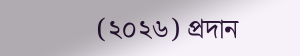(২০২৬) প্রদান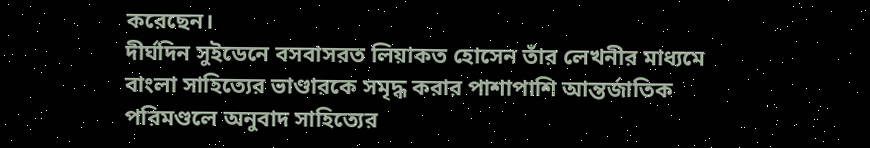করেছেন।
দীর্ঘদিন সুইডেনে বসবাসরত লিয়াকত হোসেন তাঁর লেখনীর মাধ্যমে বাংলা সাহিত্যের ভাণ্ডারকে সমৃদ্ধ করার পাশাপাশি আন্তর্জাতিক পরিমণ্ডলে অনুবাদ সাহিত্যের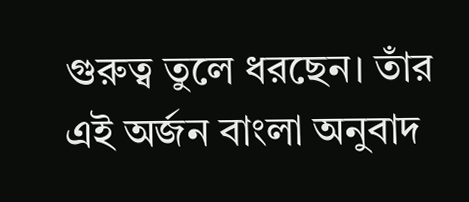গুরুত্ব তুলে ধরছেন। তাঁর এই অর্জন বাংলা অনুবাদ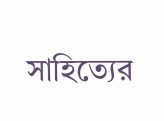সাহিত্যের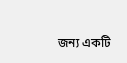জন্য একটি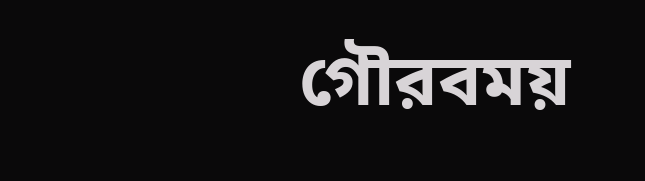গৌরবময়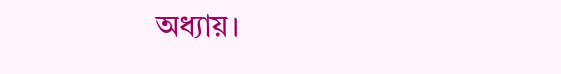অধ্যায়।